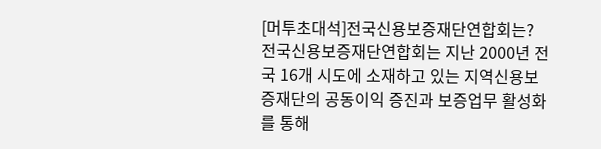[머투초대석]전국신용보증재단연합회는?
전국신용보증재단연합회는 지난 2000년 전국 16개 시도에 소재하고 있는 지역신용보증재단의 공동이익 증진과 보증업무 활성화를 통해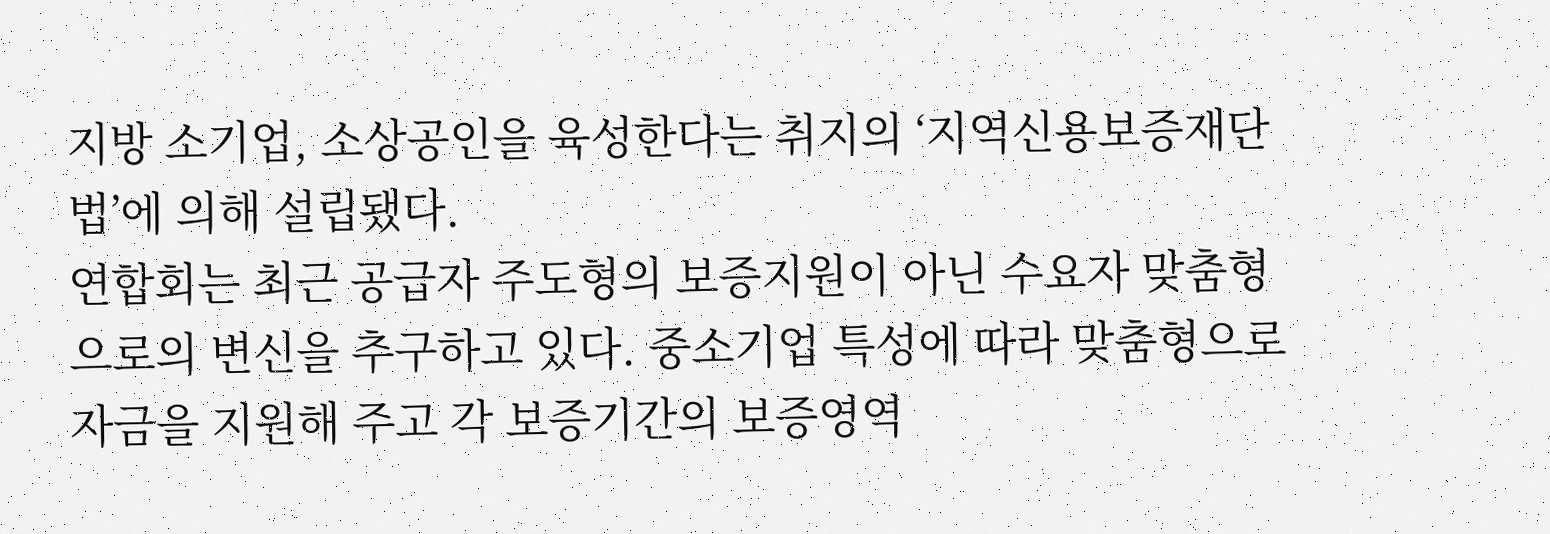지방 소기업, 소상공인을 육성한다는 취지의 ‘지역신용보증재단법’에 의해 설립됐다.
연합회는 최근 공급자 주도형의 보증지원이 아닌 수요자 맞춤형으로의 변신을 추구하고 있다. 중소기업 특성에 따라 맞춤형으로 자금을 지원해 주고 각 보증기간의 보증영역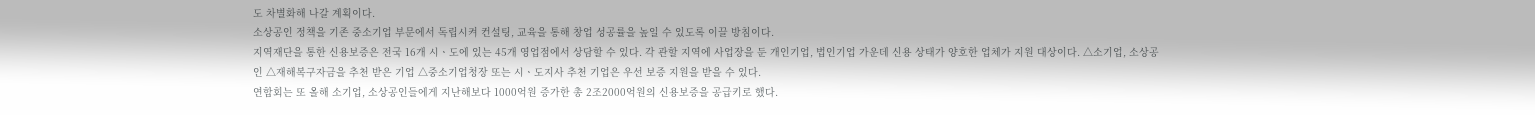도 차별화해 나갈 계획이다.
소상공인 정책을 기존 중소기업 부문에서 독립시켜 컨설팅, 교육을 통해 창업 성공률을 높일 수 있도록 이끌 방침이다.
지역재단을 통한 신용보증은 전국 16개 시ㆍ도에 있는 45개 영업점에서 상담할 수 있다. 각 관할 지역에 사업장을 둔 개인기업, 법인기업 가운데 신용 상태가 양호한 업체가 지원 대상이다. △소기업, 소상공인 △재해복구자금을 추천 받은 기업 △중소기업청장 또는 시ㆍ도지사 추천 기업은 우선 보증 지원을 받을 수 있다.
연합회는 또 올해 소기업, 소상공인들에게 지난해보다 1000억원 증가한 총 2조2000억원의 신용보증을 공급키로 했다.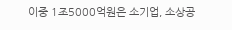이중 1조5000억원은 소기업, 소상공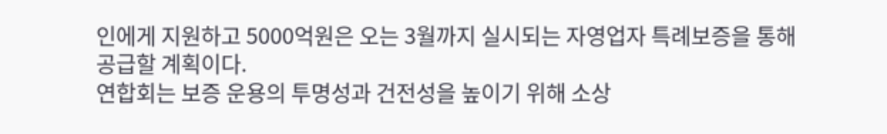인에게 지원하고 5000억원은 오는 3월까지 실시되는 자영업자 특례보증을 통해 공급할 계획이다.
연합회는 보증 운용의 투명성과 건전성을 높이기 위해 소상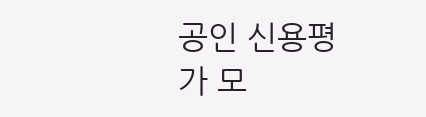공인 신용평가 모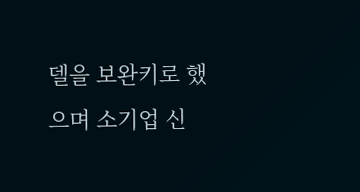델을 보완키로 했으며 소기업 신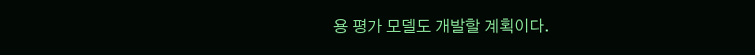용 평가 모델도 개발할 계획이다.